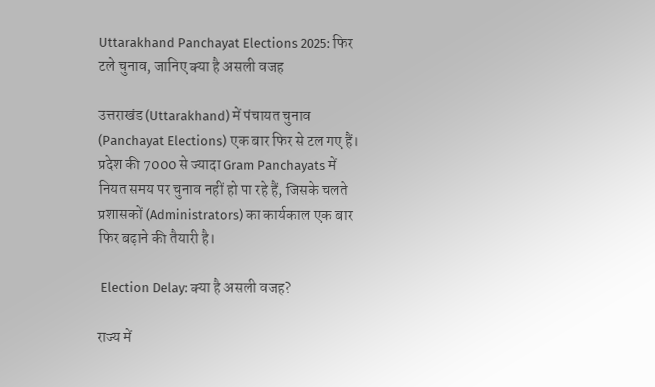Uttarakhand Panchayat Elections 2025: फिर टले चुनाव, जानिए क्या है असली वजह

उत्तराखंड (Uttarakhand) में पंचायत चुनाव (Panchayat Elections) एक बार फिर से टल गए हैं। प्रदेश की 7000 से ज्यादा Gram Panchayats में नियत समय पर चुनाव नहीं हो पा रहे हैं, जिसके चलते प्रशासकों (Administrators) का कार्यकाल एक बार फिर बढ़ाने की तैयारी है।

 Election Delay: क्या है असली वजह?

राज्य में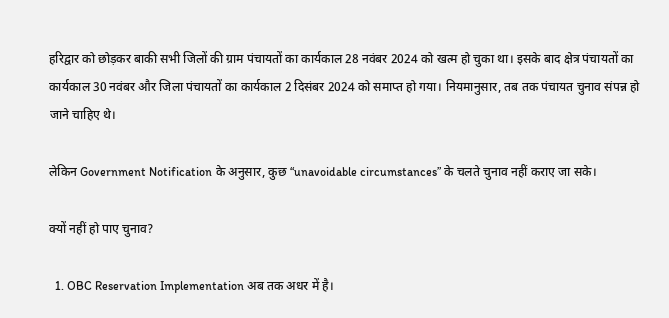हरिद्वार को छोड़कर बाकी सभी जिलों की ग्राम पंचायतों का कार्यकाल 28 नवंबर 2024 को खत्म हो चुका था। इसके बाद क्षेत्र पंचायतों का कार्यकाल 30 नवंबर और जिला पंचायतों का कार्यकाल 2 दिसंबर 2024 को समाप्त हो गया। नियमानुसार, तब तक पंचायत चुनाव संपन्न हो जाने चाहिए थे।

लेकिन Government Notification के अनुसार, कुछ “unavoidable circumstances” के चलते चुनाव नहीं कराए जा सके।

क्यों नहीं हो पाए चुनाव?

  1. OBC Reservation Implementation अब तक अधर में है।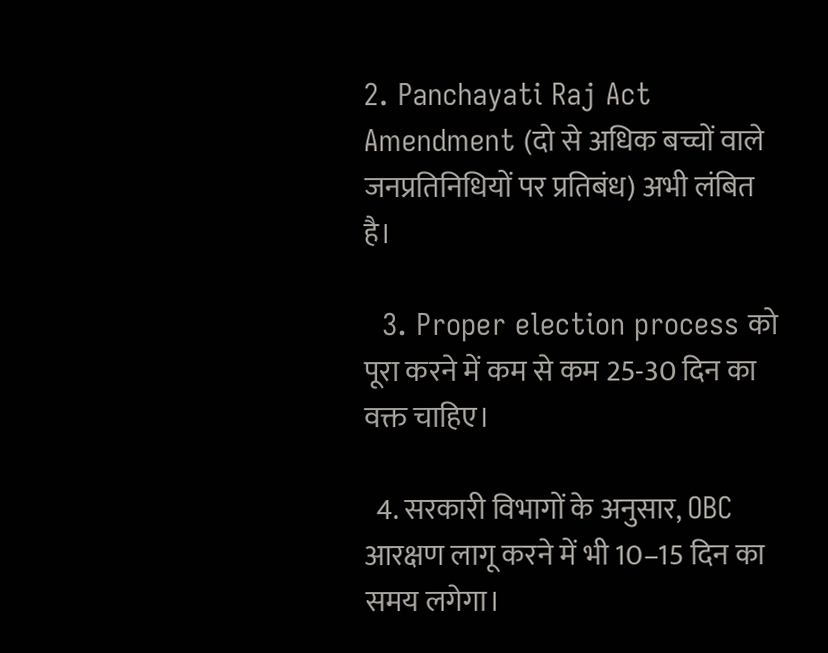2. Panchayati Raj Act Amendment (दो से अधिक बच्चों वाले जनप्रतिनिधियों पर प्रतिबंध) अभी लंबित है।

  3. Proper election process को पूरा करने में कम से कम 25-30 दिन का वक्त चाहिए।

  4. सरकारी विभागों के अनुसार, OBC आरक्षण लागू करने में भी 10–15 दिन का समय लगेगा।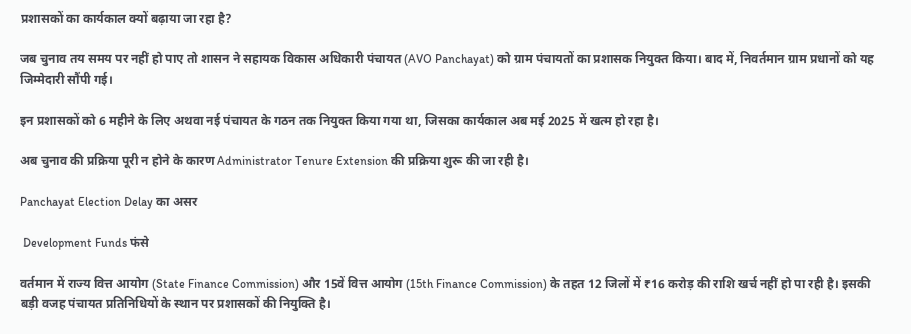प्रशासकों का कार्यकाल क्यों बढ़ाया जा रहा है?

जब चुनाव तय समय पर नहीं हो पाए तो शासन ने सहायक विकास अधिकारी पंचायत (AVO Panchayat) को ग्राम पंचायतों का प्रशासक नियुक्त किया। बाद में, निवर्तमान ग्राम प्रधानों को यह जिम्मेदारी सौंपी गई।

इन प्रशासकों को 6 महीने के लिए अथवा नई पंचायत के गठन तक नियुक्त किया गया था, जिसका कार्यकाल अब मई 2025 में खत्म हो रहा है।

अब चुनाव की प्रक्रिया पूरी न होने के कारण Administrator Tenure Extension की प्रक्रिया शुरू की जा रही है।

Panchayat Election Delay का असर

 Development Funds फंसे

वर्तमान में राज्य वित्त आयोग (State Finance Commission) और 15वें वित्त आयोग (15th Finance Commission) के तहत 12 जिलों में ₹16 करोड़ की राशि खर्च नहीं हो पा रही है। इसकी बड़ी वजह पंचायत प्रतिनिधियों के स्थान पर प्रशासकों की नियुक्ति है।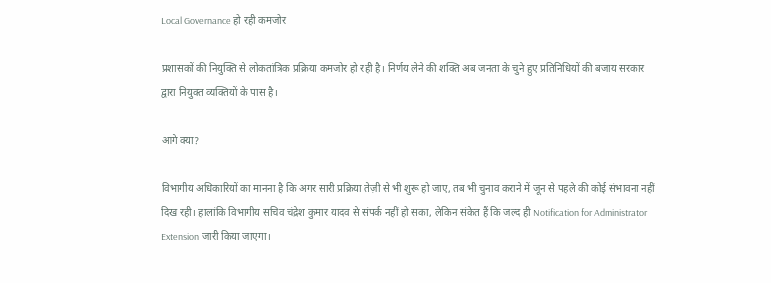Local Governance हो रही कमजोर

प्रशासकों की नियुक्ति से लोकतांत्रिक प्रक्रिया कमजोर हो रही है। निर्णय लेने की शक्ति अब जनता के चुने हुए प्रतिनिधियों की बजाय सरकार द्वारा नियुक्त व्यक्तियों के पास है।

आगे क्या?

विभागीय अधिकारियों का मानना है कि अगर सारी प्रक्रिया तेज़ी से भी शुरू हो जाए, तब भी चुनाव कराने में जून से पहले की कोई संभावना नहीं दिख रही। हालांकि विभागीय सचिव चंद्रेश कुमार यादव से संपर्क नहीं हो सका, लेकिन संकेत हैं कि जल्द ही Notification for Administrator Extension जारी किया जाएगा।